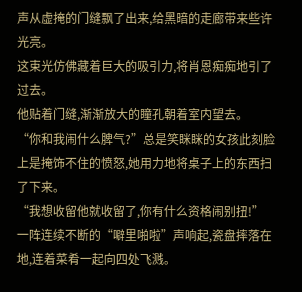声从虚掩的门缝飘了出来,给黑暗的走廊带来些许光亮。
这束光仿佛藏着巨大的吸引力,将肖恩痴痴地引了过去。
他贴着门缝,渐渐放大的瞳孔朝着室内望去。
“你和我闹什么脾气?”总是笑眯眯的女孩此刻脸上是掩饰不住的愤怒,她用力地将桌子上的东西扫了下来。
“我想收留他就收留了,你有什么资格闹别扭!”
一阵连续不断的“噼里啪啦”声响起,瓷盘摔落在地,连着菜肴一起向四处飞溅。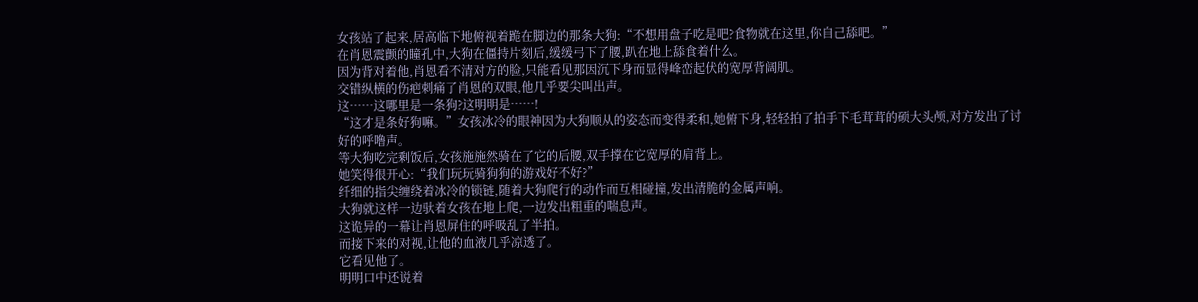女孩站了起来,居高临下地俯视着跪在脚边的那条大狗:“不想用盘子吃是吧?食物就在这里,你自己舔吧。”
在肖恩震颤的瞳孔中,大狗在僵持片刻后,缓缓弓下了腰,趴在地上舔食着什么。
因为背对着他,肖恩看不清对方的脸,只能看见那因沉下身而显得峰峦起伏的宽厚背阔肌。
交错纵横的伤疤刺痛了肖恩的双眼,他几乎要尖叫出声。
这……这哪里是一条狗?这明明是……!
“这才是条好狗嘛。”女孩冰冷的眼神因为大狗顺从的姿态而变得柔和,她俯下身,轻轻拍了拍手下毛茸茸的硕大头颅,对方发出了讨好的呼噜声。
等大狗吃完剩饭后,女孩施施然骑在了它的后腰,双手撑在它宽厚的肩背上。
她笑得很开心:“我们玩玩骑狗狗的游戏好不好?”
纤细的指尖缠绕着冰冷的锁链,随着大狗爬行的动作而互相碰撞,发出清脆的金属声响。
大狗就这样一边驮着女孩在地上爬,一边发出粗重的喘息声。
这诡异的一幕让肖恩屏住的呼吸乱了半拍。
而接下来的对视,让他的血液几乎凉透了。
它看见他了。
明明口中还说着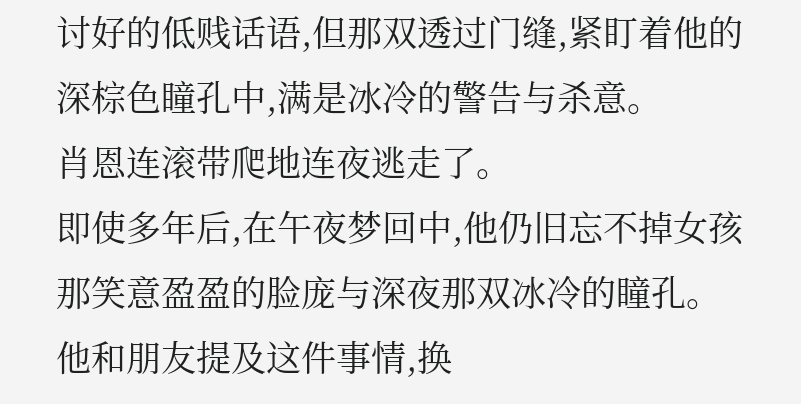讨好的低贱话语,但那双透过门缝,紧盯着他的深棕色瞳孔中,满是冰冷的警告与杀意。
肖恩连滚带爬地连夜逃走了。
即使多年后,在午夜梦回中,他仍旧忘不掉女孩那笑意盈盈的脸庞与深夜那双冰冷的瞳孔。
他和朋友提及这件事情,换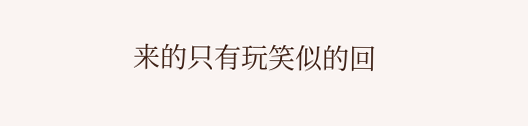来的只有玩笑似的回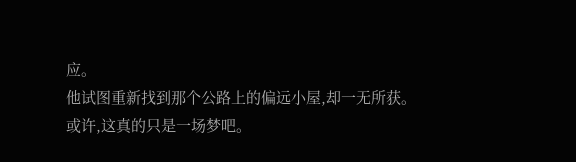应。
他试图重新找到那个公路上的偏远小屋,却一无所获。
或许,这真的只是一场梦吧。